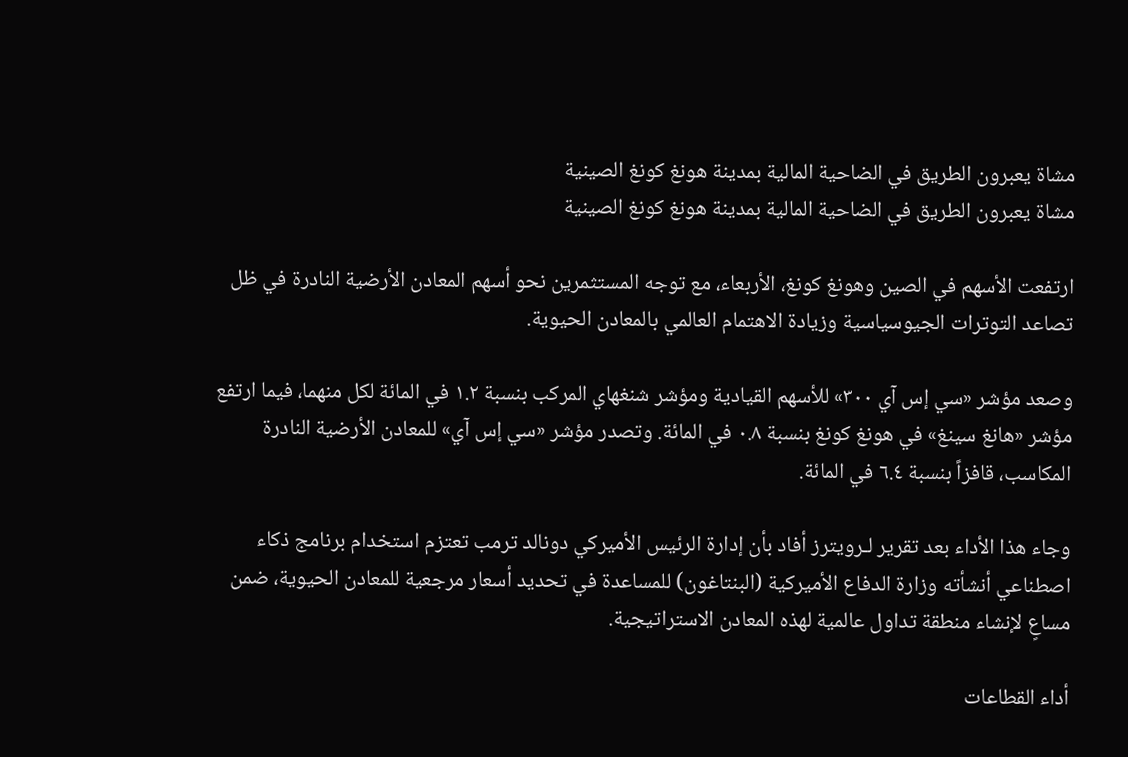مشاة يعبرون الطريق في الضاحية المالية بمدينة هونغ كونغ الصينية
مشاة يعبرون الطريق في الضاحية المالية بمدينة هونغ كونغ الصينية

ارتفعت الأسهم في الصين وهونغ كونغ، الأربعاء، مع توجه المستثمرين نحو أسهم المعادن الأرضية النادرة في ظل تصاعد التوترات الجيوسياسية وزيادة الاهتمام العالمي بالمعادن الحيوية.

وصعد مؤشر «سي إس آي ٣٠٠» للأسهم القيادية ومؤشر شنغهاي المركب بنسبة ١.٢ في المائة لكل منهما، فيما ارتفع مؤشر «هانغ سينغ» في هونغ كونغ بنسبة ٠.٨ في المائة. وتصدر مؤشر «سي إس آي» للمعادن الأرضية النادرة المكاسب، قافزاً بنسبة ٦.٤ في المائة.

وجاء هذا الأداء بعد تقرير لـرويترز أفاد بأن إدارة الرئيس الأميركي دونالد ترمب تعتزم استخدام برنامج ذكاء اصطناعي أنشأته وزارة الدفاع الأميركية (البنتاغون) للمساعدة في تحديد أسعار مرجعية للمعادن الحيوية، ضمن مساعٍ لإنشاء منطقة تداول عالمية لهذه المعادن الاستراتيجية.

أداء القطاعات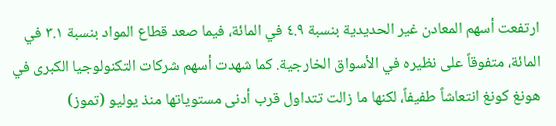ارتفعت أسهم المعادن غير الحديدية بنسبة ٤.٩ في المائة، فيما صعد قطاع المواد بنسبة ٣.١ في المائة، متفوقاً على نظيره في الأسواق الخارجية. كما شهدت أسهم شركات التكنولوجيا الكبرى في هونغ كونغ انتعاشاً طفيفاً، لكنها ما زالت تتداول قرب أدنى مستوياتها منذ يوليو (تموز)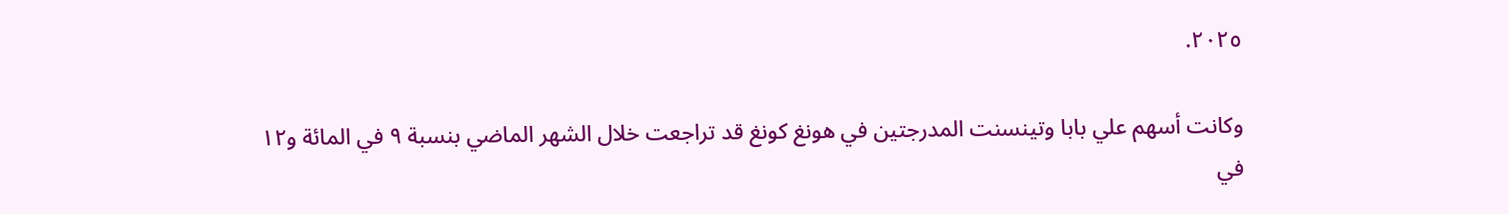٢٠٢٥.

وكانت أسهم علي بابا وتينسنت المدرجتين في هونغ كونغ قد تراجعت خلال الشهر الماضي بنسبة ٩ في المائة و١٢ في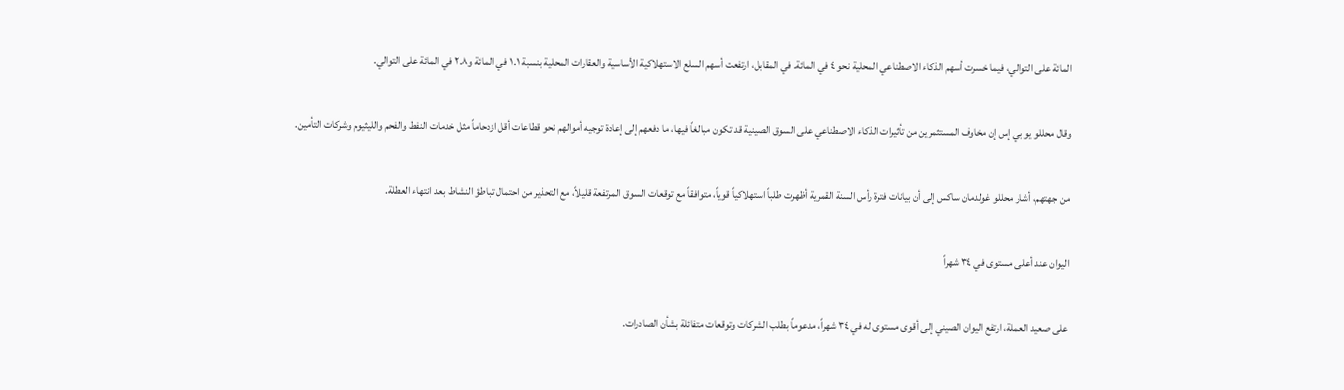المائة على التوالي، فيما خسرت أسهم الذكاء الاصطناعي المحلية نحو ٤ في المائة. في المقابل، ارتفعت أسهم السلع الاستهلاكية الأساسية والعقارات المحلية بنسبة ١.١ في المائة و٢.٨ في المائة على التوالي.

وقال محللو يو بي إس إن مخاوف المستثمرين من تأثيرات الذكاء الاصطناعي على السوق الصينية قد تكون مبالغاً فيها، ما دفعهم إلى إعادة توجيه أموالهم نحو قطاعات أقل ازدحاماً مثل خدمات النفط والفحم والليثيوم وشركات التأمين.

من جهتهم، أشار محللو غولدمان ساكس إلى أن بيانات فترة رأس السنة القمرية أظهرت طلباً استهلاكياً قوياً، متوافقاً مع توقعات السوق المرتفعة قليلاً، مع التحذير من احتمال تباطؤ النشاط بعد انتهاء العطلة.

اليوان عند أعلى مستوى في ٣٤ شهراً

على صعيد العملة، ارتفع اليوان الصيني إلى أقوى مستوى له في ٣٤ شهراً، مدعوماً بطلب الشركات وتوقعات متفائلة بشأن الصادرات.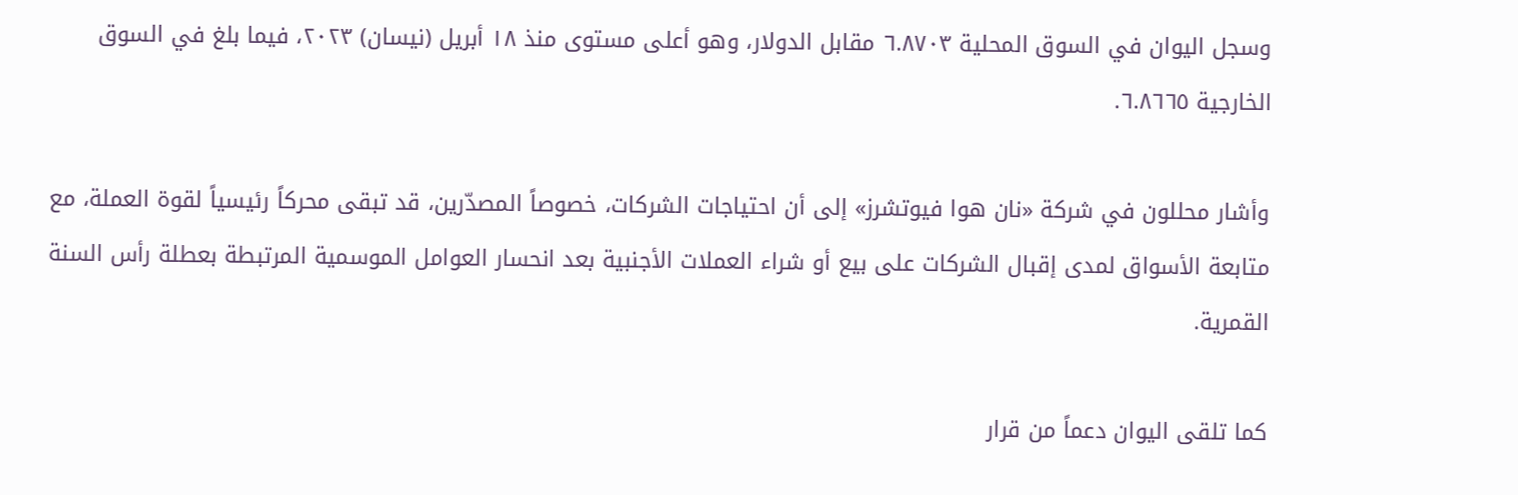وسجل اليوان في السوق المحلية ٦.٨٧٠٣ مقابل الدولار، وهو أعلى مستوى منذ ١٨ أبريل (نيسان) ٢٠٢٣، فيما بلغ في السوق الخارجية ٦.٨٦٦٥.

وأشار محللون في شركة «نان هوا فيوتشرز» إلى أن احتياجات الشركات، خصوصاً المصدّرين، قد تبقى محركاً رئيسياً لقوة العملة، مع متابعة الأسواق لمدى إقبال الشركات على بيع أو شراء العملات الأجنبية بعد انحسار العوامل الموسمية المرتبطة بعطلة رأس السنة القمرية.

كما تلقى اليوان دعماً من قرار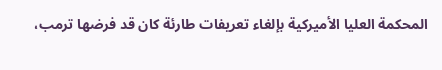المحكمة العليا الأميركية بإلغاء تعريفات طارئة كان قد فرضها ترمب،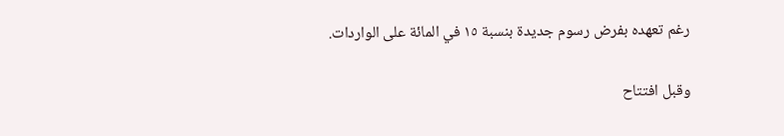رغم تعهده بفرض رسوم جديدة بنسبة ١٥ في المائة على الواردات.

وقبل افتتاح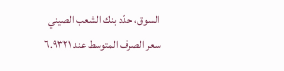السوق، حدّد بنك الشعب الصيني سعر الصرف المتوسط عند ٦.٩٣٢١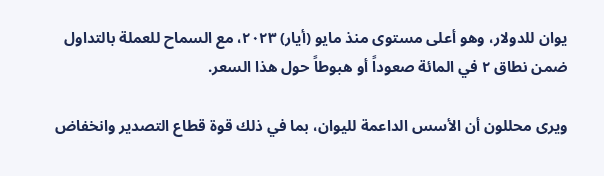يوان للدولار، وهو أعلى مستوى منذ مايو (أيار) ٢٠٢٣، مع السماح للعملة بالتداول ضمن نطاق ٢ في المائة صعوداً أو هبوطاً حول هذا السعر.

ويرى محللون أن الأسس الداعمة لليوان، بما في ذلك قوة قطاع التصدير وانخفاض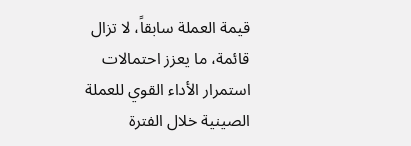قيمة العملة سابقاً، لا تزال قائمة، ما يعزز احتمالات استمرار الأداء القوي للعملة الصينية خلال الفترة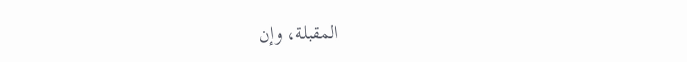المقبلة، وإن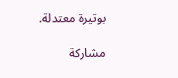بوتيرة معتدلة.

مشاركة